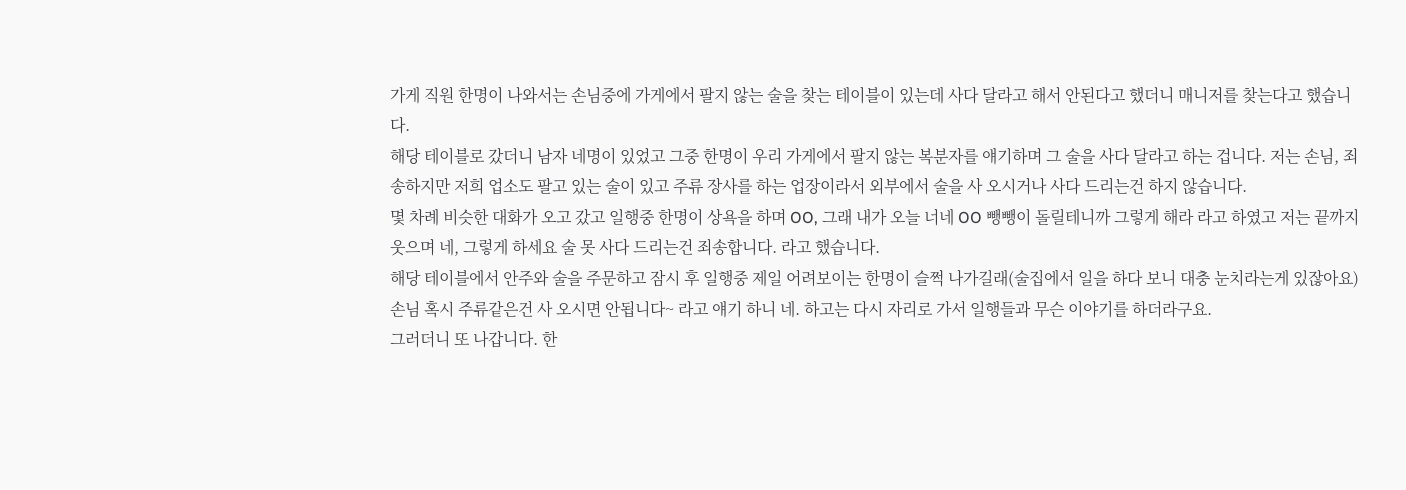가게 직원 한명이 나와서는 손님중에 가게에서 팔지 않는 술을 찾는 테이블이 있는데 사다 달라고 해서 안된다고 했더니 매니저를 찾는다고 했습니다.
해당 테이블로 갔더니 남자 네명이 있었고 그중 한명이 우리 가게에서 팔지 않는 복분자를 얘기하며 그 술을 사다 달라고 하는 겁니다. 저는 손님, 죄송하지만 저희 업소도 팔고 있는 술이 있고 주류 장사를 하는 업장이라서 외부에서 술을 사 오시거나 사다 드리는건 하지 않습니다.
몇 차례 비슷한 대화가 오고 갔고 일행중 한명이 상욕을 하며 OO, 그래 내가 오늘 너네 OO 뺑뺑이 돌릴테니까 그렇게 해라 라고 하였고 저는 끝까지 웃으며 네, 그렇게 하세요 술 못 사다 드리는건 죄송합니다. 라고 했습니다.
해당 테이블에서 안주와 술을 주문하고 잠시 후 일행중 제일 어려보이는 한명이 슬쩍 나가길래(술집에서 일을 하다 보니 대충 눈치라는게 있잖아요) 손님 혹시 주류같은건 사 오시면 안됩니다~ 라고 얘기 하니 네. 하고는 다시 자리로 가서 일행들과 무슨 이야기를 하더라구요.
그러더니 또 나갑니다. 한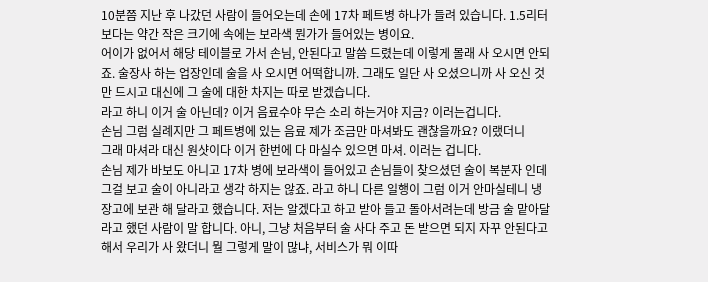10분쯤 지난 후 나갔던 사람이 들어오는데 손에 17차 페트병 하나가 들려 있습니다. 1.5리터 보다는 약간 작은 크기에 속에는 보라색 뭔가가 들어있는 병이요.
어이가 없어서 해당 테이블로 가서 손님, 안된다고 말씀 드렸는데 이렇게 몰래 사 오시면 안되죠. 술장사 하는 업장인데 술을 사 오시면 어떡합니까. 그래도 일단 사 오셨으니까 사 오신 것만 드시고 대신에 그 술에 대한 차지는 따로 받겠습니다.
라고 하니 이거 술 아닌데? 이거 음료수야 무슨 소리 하는거야 지금? 이러는겁니다.
손님 그럼 실례지만 그 페트병에 있는 음료 제가 조금만 마셔봐도 괜찮을까요? 이랬더니
그래 마셔라 대신 원샷이다 이거 한번에 다 마실수 있으면 마셔. 이러는 겁니다.
손님 제가 바보도 아니고 17차 병에 보라색이 들어있고 손님들이 찾으셨던 술이 복분자 인데 그걸 보고 술이 아니라고 생각 하지는 않죠. 라고 하니 다른 일행이 그럼 이거 안마실테니 냉장고에 보관 해 달라고 했습니다. 저는 알겠다고 하고 받아 들고 돌아서려는데 방금 술 맡아달라고 했던 사람이 말 합니다. 아니, 그냥 처음부터 술 사다 주고 돈 받으면 되지 자꾸 안된다고 해서 우리가 사 왔더니 뭘 그렇게 말이 많냐, 서비스가 뭐 이따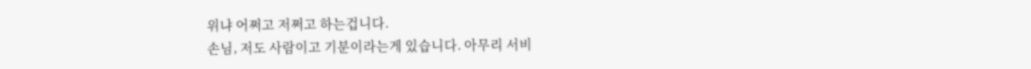위냐 어쩌고 저쩌고 하는겁니다.
손님, 저도 사람이고 기분이라는게 있습니다. 아무리 서비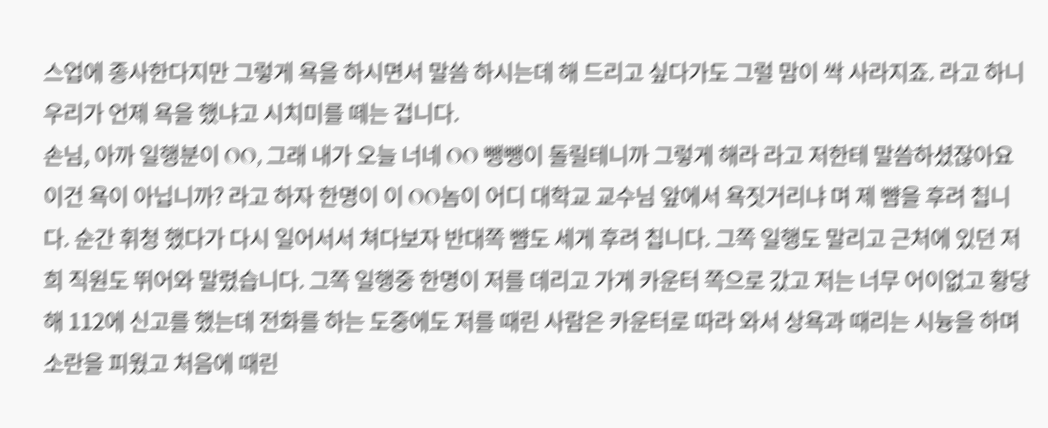스업에 종사한다지만 그렇게 욕을 하시면서 말씀 하시는데 해 드리고 싶다가도 그럴 맘이 싹 사라지죠. 라고 하니 우리가 언제 욕을 했냐고 시치미를 떼는 겁니다.
손님, 아까 일행분이 OO, 그래 내가 오늘 너네 OO 뺑뺑이 돌릴테니까 그렇게 해라 라고 저한테 말씀하셨잖아요 이건 욕이 아닙니까? 라고 하자 한명이 이 OO놈이 어디 대학교 교수님 앞에서 욕짓거리냐 며 제 뺨을 후려 칩니다. 순간 휘청 했다가 다시 일어서서 쳐다보자 반대쪽 뺨도 세게 후려 칩니다. 그쪽 일행도 말리고 근처에 있던 저희 직원도 뛰어와 말렸습니다. 그쪽 일행중 한명이 저를 데리고 가게 카운터 쪽으로 갔고 저는 너무 어이없고 황당해 112에 신고를 했는데 전화를 하는 도중에도 저를 때린 사람은 카운터로 따라 와서 상욕과 때리는 시늉을 하며 소란을 피웠고 처음에 때린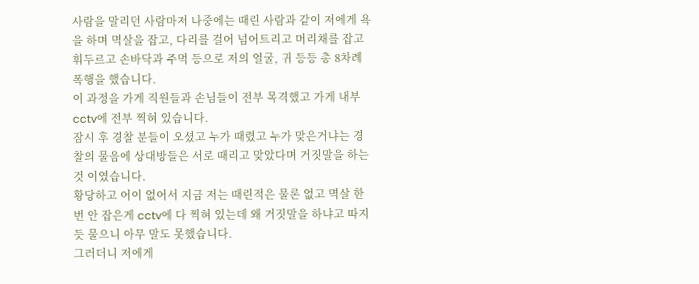사람을 말리던 사람마저 나중에는 때린 사람과 같이 저에게 욕을 하며 멱살을 잡고, 다리를 걸어 넘어트리고 머리채를 잡고 휘두르고 손바닥과 주먹 등으로 저의 얼굴, 귀 등등 총 8차례 폭행을 했습니다.
이 과정을 가게 직원들과 손님들이 전부 목격했고 가게 내부 cctv에 전부 찍혀 있습니다.
잠시 후 경찰 분들이 오셨고 누가 때렸고 누가 맞은거냐는 경찰의 물음에 상대방들은 서로 때리고 맞았다며 거짓말을 하는것 이였습니다.
황당하고 어이 없어서 지금 저는 때린적은 물론 없고 멱살 한 번 안 잡은게 cctv에 다 찍혀 있는데 왜 거짓말을 하냐고 따지듯 물으니 아무 말도 못했습니다.
그러더니 저에게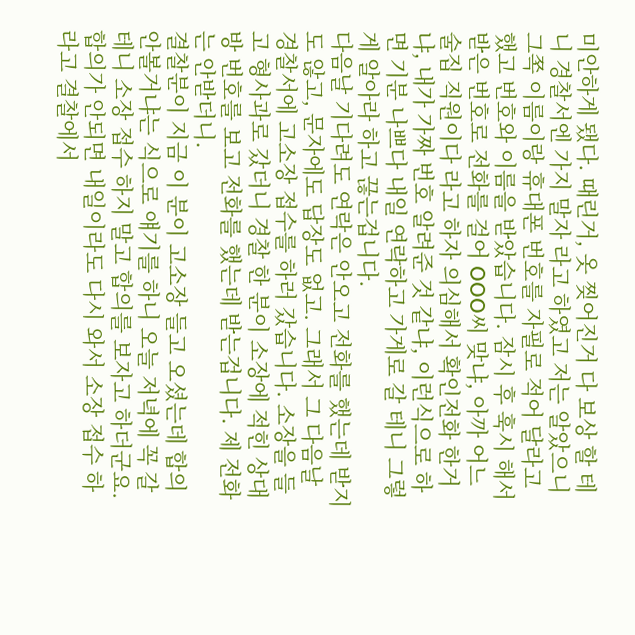미안하게 됐다. 때린거, 옷 찢어진거 다 보상 할 테니 경찰서엔 가지 말자 라고 하였고 저는 알았으니 그쪽 이름이랑 휴대폰 번호를 자필로 적어 달라고 했고 번호와 이름을 받았습니다. 잠시 후 훅시 해서 받은 번호로 전화를 걸어 OOO씨 맞냐, 아까 어느 술집 직원이다 라고 하자 의심해서 확인전화 한거냐, 내가 가짜 번호 알려준 것 같냐, 이런식으로 하면 기분 나쁘다 내일 연락하고 가게로 갈 테니 그렇게 알아라 하고 끊는겁니다.
다음날 기다려도 연락은 안오고 전화를 했는데 받지도 않고, 문자에도 답장도 없고. 그래서 그 다음날 경찰서에 고소장 접수를 하러 갔습니다. 소장을 들고 형사과로 갔더니 경찰 한 분이 소장에 적힌 상대방 번호를 보고 전화를 했는데 받는겁니다. 제 전화는 안받더니.
결찰분이 지금 이 분이 고소장 들고 오셨는데 합의 안볼거냐는 식으로 얘기를 하니 오늘 저녁에 꼭 갈테니 소장 접수 하지 말고 합의를 보자고 하더군요.
합의가 안되면 내일이라도 다시 와서 소장 접수 하라고 결찰에서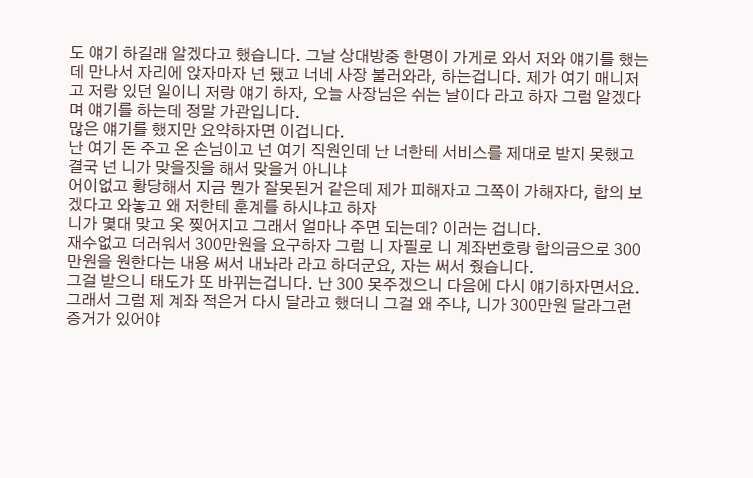도 얘기 하길래 알겠다고 했습니다. 그날 상대방중 한명이 가게로 와서 저와 얘기를 했는데 만나서 자리에 앉자마자 넌 됐고 너네 사장 불러와라, 하는겁니다. 제가 여기 매니저고 저랑 있던 일이니 저랑 얘기 하자, 오늘 사장님은 쉬는 날이다 라고 하자 그럼 알겠다며 얘기를 하는데 정말 가관입니다.
많은 얘기를 했지만 요약하자면 이겁니다.
난 여기 돈 주고 온 손님이고 넌 여기 직원인데 난 너한테 서비스를 제대로 받지 못했고 결국 넌 니가 맞을짓을 해서 맞을거 아니냐
어이없고 황당해서 지금 뭔가 잘못된거 같은데 제가 피해자고 그쪽이 가해자다, 합의 보겠다고 와놓고 왜 저한테 훈계를 하시냐고 하자
니가 몇대 맞고 옷 찢어지고 그래서 얼마나 주면 되는데? 이러는 겁니다.
재수없고 더러워서 300만원을 요구하자 그럼 니 자필로 니 계좌번호랑 합의금으로 300만원을 원한다는 내용 써서 내놔라 라고 하더군요, 자는 써서 줬습니다.
그걸 받으니 태도가 또 바뀌는겁니다. 난 300 못주겠으니 다음에 다시 얘기하자면서요.
그래서 그럼 제 계좌 적은거 다시 달라고 했더니 그걸 왜 주냐, 니가 300만원 달라그런 증거가 있어야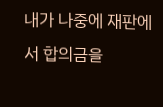내가 나중에 재판에서 합의금을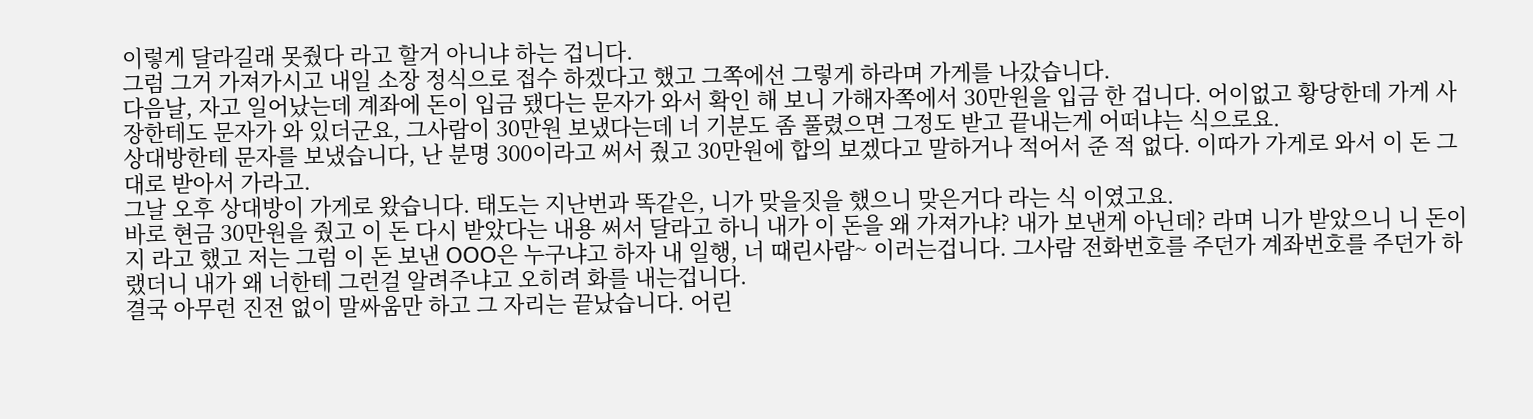이렇게 달라길래 못줬다 라고 할거 아니냐 하는 겁니다.
그럼 그거 가져가시고 내일 소장 정식으로 접수 하겠다고 했고 그쪽에선 그렇게 하라며 가게를 나갔습니다.
다음날, 자고 일어났는데 계좌에 돈이 입금 됐다는 문자가 와서 확인 해 보니 가해자쪽에서 30만원을 입금 한 겁니다. 어이없고 황당한데 가게 사장한테도 문자가 와 있더군요, 그사람이 30만원 보냈다는데 너 기분도 좀 풀렸으면 그정도 받고 끝내는게 어떠냐는 식으로요.
상대방한테 문자를 보냈습니다, 난 분명 300이라고 써서 줬고 30만원에 합의 보겠다고 말하거나 적어서 준 적 없다. 이따가 가게로 와서 이 돈 그대로 받아서 가라고.
그날 오후 상대방이 가게로 왔습니다. 태도는 지난번과 똑같은, 니가 맞을짓을 했으니 맞은거다 라는 식 이였고요.
바로 현금 30만원을 줬고 이 돈 다시 받았다는 내용 써서 달라고 하니 내가 이 돈을 왜 가져가냐? 내가 보낸게 아닌데? 라며 니가 받았으니 니 돈이지 라고 했고 저는 그럼 이 돈 보낸 OOO은 누구냐고 하자 내 일행, 너 때린사람~ 이러는겁니다. 그사람 전화번호를 주던가 계좌번호를 주던가 하랬더니 내가 왜 너한테 그런걸 알려주냐고 오히려 화를 내는겁니다.
결국 아무런 진전 없이 말싸움만 하고 그 자리는 끝났습니다. 어린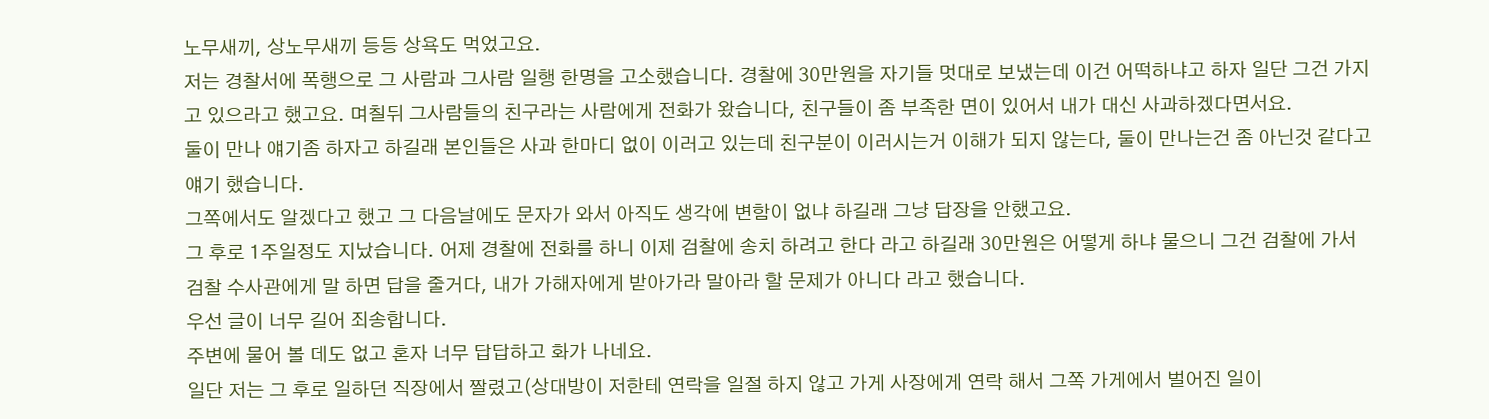노무새끼, 상노무새끼 등등 상욕도 먹었고요.
저는 경찰서에 폭행으로 그 사람과 그사람 일행 한명을 고소했습니다. 경찰에 30만원을 자기들 멋대로 보냈는데 이건 어떡하냐고 하자 일단 그건 가지고 있으라고 했고요. 며칠뒤 그사람들의 친구라는 사람에게 전화가 왔습니다, 친구들이 좀 부족한 면이 있어서 내가 대신 사과하겠다면서요.
둘이 만나 얘기좀 하자고 하길래 본인들은 사과 한마디 없이 이러고 있는데 친구분이 이러시는거 이해가 되지 않는다, 둘이 만나는건 좀 아닌것 같다고 얘기 했습니다.
그쪽에서도 알겠다고 했고 그 다음날에도 문자가 와서 아직도 생각에 변함이 없냐 하길래 그냥 답장을 안했고요.
그 후로 1주일정도 지났습니다. 어제 경찰에 전화를 하니 이제 검찰에 송치 하려고 한다 라고 하길래 30만원은 어떻게 하냐 물으니 그건 검찰에 가서 검찰 수사관에게 말 하면 답을 줄거다, 내가 가해자에게 받아가라 말아라 할 문제가 아니다 라고 했습니다.
우선 글이 너무 길어 죄송합니다.
주변에 물어 볼 데도 없고 혼자 너무 답답하고 화가 나네요.
일단 저는 그 후로 일하던 직장에서 짤렸고(상대방이 저한테 연락을 일절 하지 않고 가게 사장에게 연락 해서 그쪽 가게에서 벌어진 일이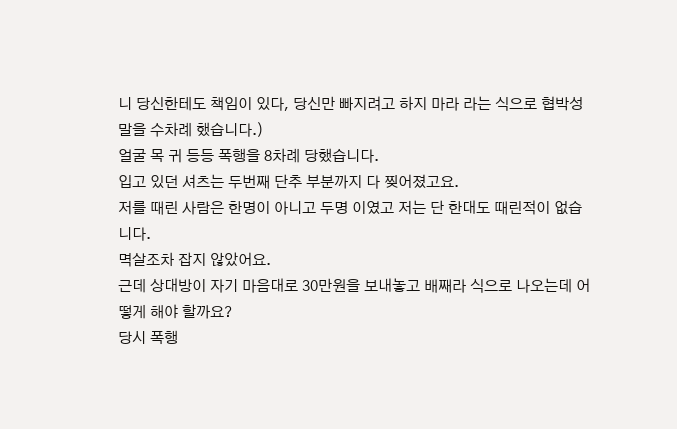니 당신한테도 책임이 있다, 당신만 빠지려고 하지 마라 라는 식으로 협박성 말을 수차례 했습니다.)
얼굴 목 귀 등등 폭행을 8차례 당했습니다.
입고 있던 셔츠는 두번째 단추 부분까지 다 찢어졌고요.
저를 때린 사람은 한명이 아니고 두명 이였고 저는 단 한대도 때린적이 없습니다.
멱살조차 잡지 않았어요.
근데 상대방이 자기 마음대로 30만원을 보내놓고 배째라 식으로 나오는데 어떻게 해야 할까요?
당시 폭행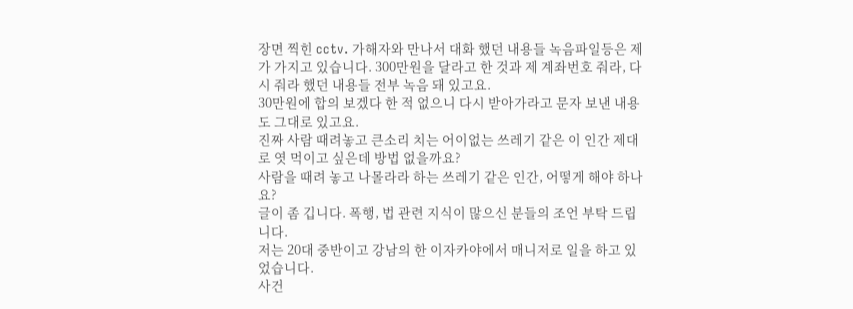장면 찍힌 cctv. 가해자와 만나서 대화 했던 내용들 녹음파일등은 제가 가지고 있습니다. 300만원을 달라고 한 것과 제 계좌번호 줘라, 다시 줘라 했던 내용들 전부 녹음 돼 있고요.
30만원에 합의 보겠다 한 적 없으니 다시 받아가라고 문자 보낸 내용도 그대로 있고요.
진짜 사람 때려놓고 큰소리 치는 어이없는 쓰레기 같은 이 인간 제대로 엿 먹이고 싶은데 방법 없을까요?
사람을 때려 놓고 나몰라라 하는 쓰레기 같은 인간, 어떻게 해야 하나요?
글이 좀 깁니다. 폭행, 법 관련 지식이 많으신 분들의 조언 부탁 드립니다.
저는 20대 중반이고 강남의 한 이자카야에서 매니저로 일을 하고 있었습니다.
사건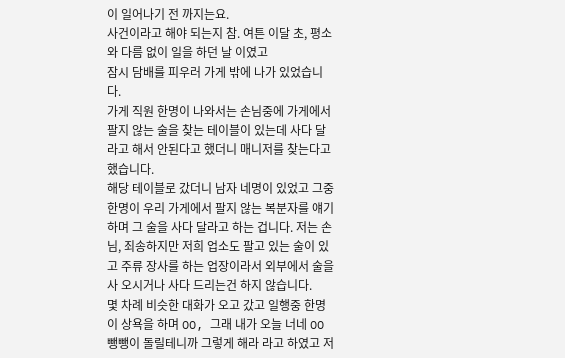이 일어나기 전 까지는요.
사건이라고 해야 되는지 참. 여튼 이달 초, 평소와 다름 없이 일을 하던 날 이였고
잠시 담배를 피우러 가게 밖에 나가 있었습니다.
가게 직원 한명이 나와서는 손님중에 가게에서 팔지 않는 술을 찾는 테이블이 있는데 사다 달라고 해서 안된다고 했더니 매니저를 찾는다고 했습니다.
해당 테이블로 갔더니 남자 네명이 있었고 그중 한명이 우리 가게에서 팔지 않는 복분자를 얘기하며 그 술을 사다 달라고 하는 겁니다. 저는 손님, 죄송하지만 저희 업소도 팔고 있는 술이 있고 주류 장사를 하는 업장이라서 외부에서 술을 사 오시거나 사다 드리는건 하지 않습니다.
몇 차례 비슷한 대화가 오고 갔고 일행중 한명이 상욕을 하며 OO, 그래 내가 오늘 너네 OO 뺑뺑이 돌릴테니까 그렇게 해라 라고 하였고 저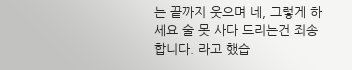는 끝까지 웃으며 네, 그렇게 하세요 술 못 사다 드리는건 죄송합니다. 라고 했습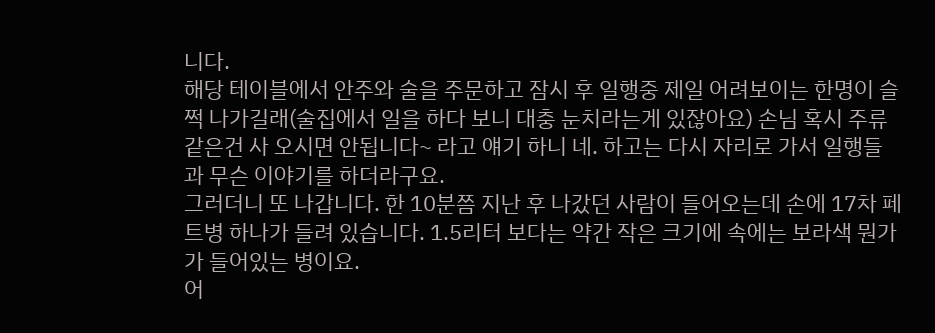니다.
해당 테이블에서 안주와 술을 주문하고 잠시 후 일행중 제일 어려보이는 한명이 슬쩍 나가길래(술집에서 일을 하다 보니 대충 눈치라는게 있잖아요) 손님 혹시 주류같은건 사 오시면 안됩니다~ 라고 얘기 하니 네. 하고는 다시 자리로 가서 일행들과 무슨 이야기를 하더라구요.
그러더니 또 나갑니다. 한 10분쯤 지난 후 나갔던 사람이 들어오는데 손에 17차 페트병 하나가 들려 있습니다. 1.5리터 보다는 약간 작은 크기에 속에는 보라색 뭔가가 들어있는 병이요.
어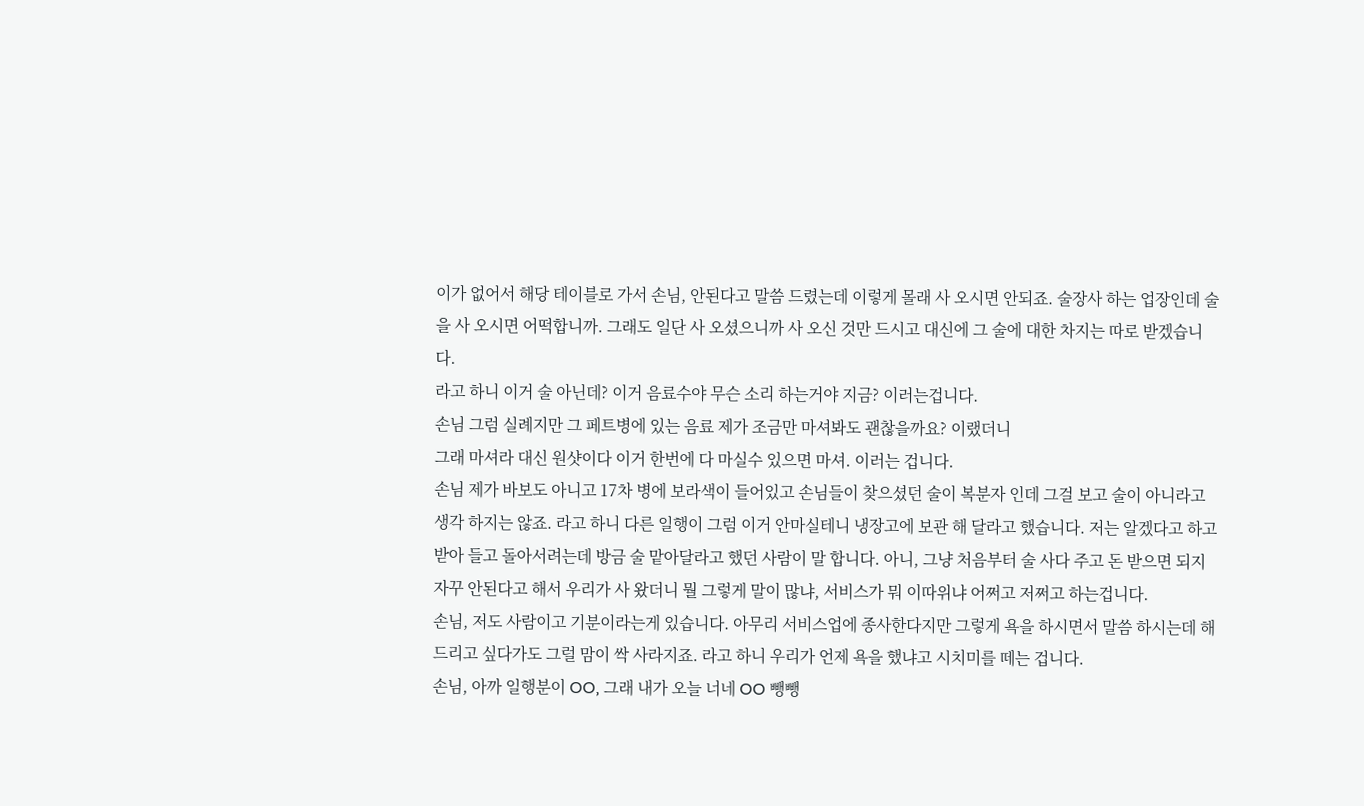이가 없어서 해당 테이블로 가서 손님, 안된다고 말씀 드렸는데 이렇게 몰래 사 오시면 안되죠. 술장사 하는 업장인데 술을 사 오시면 어떡합니까. 그래도 일단 사 오셨으니까 사 오신 것만 드시고 대신에 그 술에 대한 차지는 따로 받겠습니다.
라고 하니 이거 술 아닌데? 이거 음료수야 무슨 소리 하는거야 지금? 이러는겁니다.
손님 그럼 실례지만 그 페트병에 있는 음료 제가 조금만 마셔봐도 괜찮을까요? 이랬더니
그래 마셔라 대신 원샷이다 이거 한번에 다 마실수 있으면 마셔. 이러는 겁니다.
손님 제가 바보도 아니고 17차 병에 보라색이 들어있고 손님들이 찾으셨던 술이 복분자 인데 그걸 보고 술이 아니라고 생각 하지는 않죠. 라고 하니 다른 일행이 그럼 이거 안마실테니 냉장고에 보관 해 달라고 했습니다. 저는 알겠다고 하고 받아 들고 돌아서려는데 방금 술 맡아달라고 했던 사람이 말 합니다. 아니, 그냥 처음부터 술 사다 주고 돈 받으면 되지 자꾸 안된다고 해서 우리가 사 왔더니 뭘 그렇게 말이 많냐, 서비스가 뭐 이따위냐 어쩌고 저쩌고 하는겁니다.
손님, 저도 사람이고 기분이라는게 있습니다. 아무리 서비스업에 종사한다지만 그렇게 욕을 하시면서 말씀 하시는데 해 드리고 싶다가도 그럴 맘이 싹 사라지죠. 라고 하니 우리가 언제 욕을 했냐고 시치미를 떼는 겁니다.
손님, 아까 일행분이 OO, 그래 내가 오늘 너네 OO 뺑뺑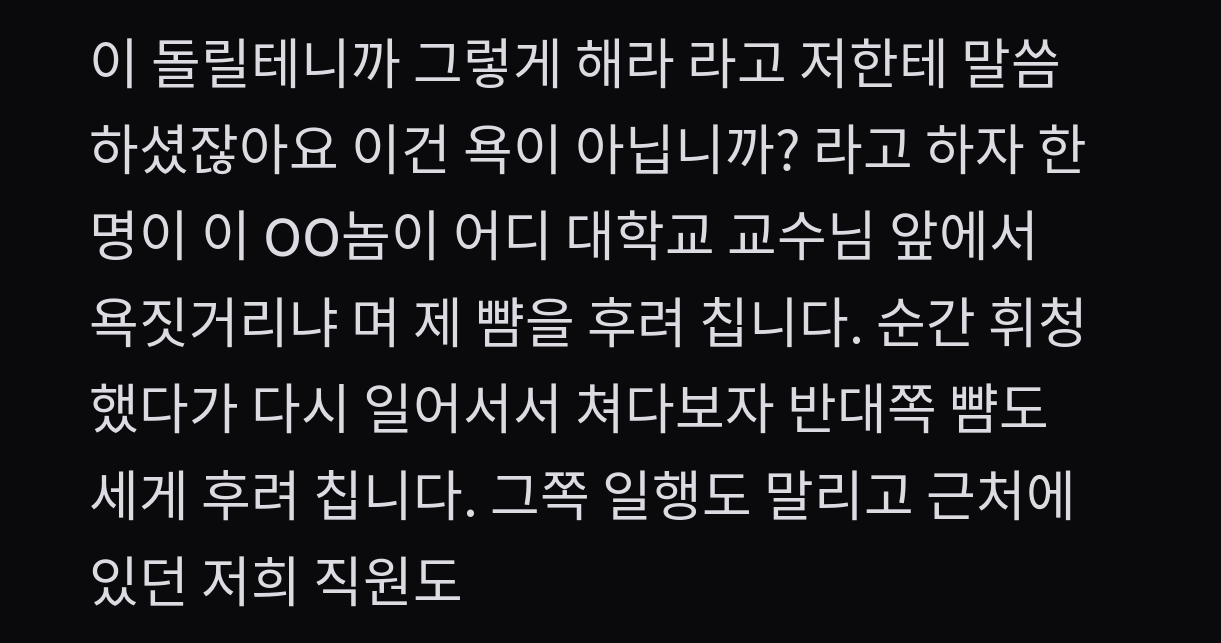이 돌릴테니까 그렇게 해라 라고 저한테 말씀하셨잖아요 이건 욕이 아닙니까? 라고 하자 한명이 이 OO놈이 어디 대학교 교수님 앞에서 욕짓거리냐 며 제 뺨을 후려 칩니다. 순간 휘청 했다가 다시 일어서서 쳐다보자 반대쪽 뺨도 세게 후려 칩니다. 그쪽 일행도 말리고 근처에 있던 저희 직원도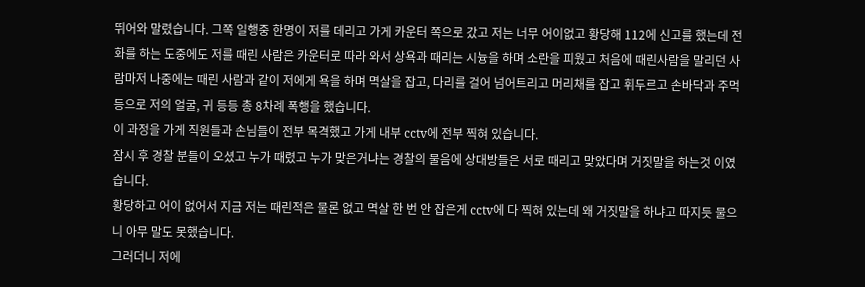뛰어와 말렸습니다. 그쪽 일행중 한명이 저를 데리고 가게 카운터 쪽으로 갔고 저는 너무 어이없고 황당해 112에 신고를 했는데 전화를 하는 도중에도 저를 때린 사람은 카운터로 따라 와서 상욕과 때리는 시늉을 하며 소란을 피웠고 처음에 때린사람을 말리던 사람마저 나중에는 때린 사람과 같이 저에게 욕을 하며 멱살을 잡고, 다리를 걸어 넘어트리고 머리채를 잡고 휘두르고 손바닥과 주먹 등으로 저의 얼굴, 귀 등등 총 8차례 폭행을 했습니다.
이 과정을 가게 직원들과 손님들이 전부 목격했고 가게 내부 cctv에 전부 찍혀 있습니다.
잠시 후 경찰 분들이 오셨고 누가 때렸고 누가 맞은거냐는 경찰의 물음에 상대방들은 서로 때리고 맞았다며 거짓말을 하는것 이였습니다.
황당하고 어이 없어서 지금 저는 때린적은 물론 없고 멱살 한 번 안 잡은게 cctv에 다 찍혀 있는데 왜 거짓말을 하냐고 따지듯 물으니 아무 말도 못했습니다.
그러더니 저에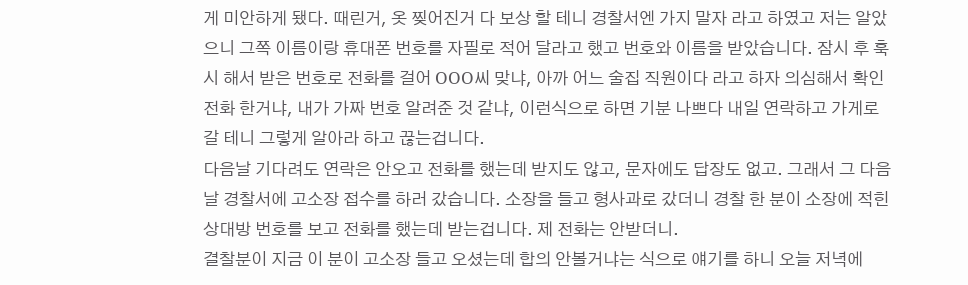게 미안하게 됐다. 때린거, 옷 찢어진거 다 보상 할 테니 경찰서엔 가지 말자 라고 하였고 저는 알았으니 그쪽 이름이랑 휴대폰 번호를 자필로 적어 달라고 했고 번호와 이름을 받았습니다. 잠시 후 훅시 해서 받은 번호로 전화를 걸어 OOO씨 맞냐, 아까 어느 술집 직원이다 라고 하자 의심해서 확인전화 한거냐, 내가 가짜 번호 알려준 것 같냐, 이런식으로 하면 기분 나쁘다 내일 연락하고 가게로 갈 테니 그렇게 알아라 하고 끊는겁니다.
다음날 기다려도 연락은 안오고 전화를 했는데 받지도 않고, 문자에도 답장도 없고. 그래서 그 다음날 경찰서에 고소장 접수를 하러 갔습니다. 소장을 들고 형사과로 갔더니 경찰 한 분이 소장에 적힌 상대방 번호를 보고 전화를 했는데 받는겁니다. 제 전화는 안받더니.
결찰분이 지금 이 분이 고소장 들고 오셨는데 합의 안볼거냐는 식으로 얘기를 하니 오늘 저녁에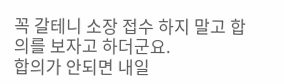꼭 갈테니 소장 접수 하지 말고 합의를 보자고 하더군요.
합의가 안되면 내일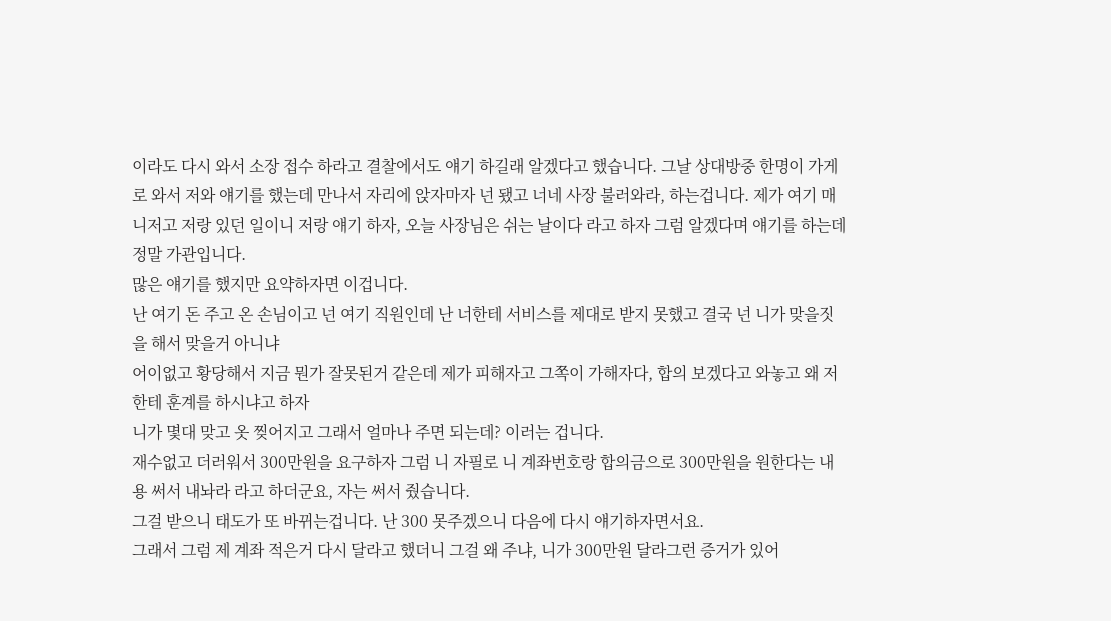이라도 다시 와서 소장 접수 하라고 결찰에서도 얘기 하길래 알겠다고 했습니다. 그날 상대방중 한명이 가게로 와서 저와 얘기를 했는데 만나서 자리에 앉자마자 넌 됐고 너네 사장 불러와라, 하는겁니다. 제가 여기 매니저고 저랑 있던 일이니 저랑 얘기 하자, 오늘 사장님은 쉬는 날이다 라고 하자 그럼 알겠다며 얘기를 하는데 정말 가관입니다.
많은 얘기를 했지만 요약하자면 이겁니다.
난 여기 돈 주고 온 손님이고 넌 여기 직원인데 난 너한테 서비스를 제대로 받지 못했고 결국 넌 니가 맞을짓을 해서 맞을거 아니냐
어이없고 황당해서 지금 뭔가 잘못된거 같은데 제가 피해자고 그쪽이 가해자다, 합의 보겠다고 와놓고 왜 저한테 훈계를 하시냐고 하자
니가 몇대 맞고 옷 찢어지고 그래서 얼마나 주면 되는데? 이러는 겁니다.
재수없고 더러워서 300만원을 요구하자 그럼 니 자필로 니 계좌번호랑 합의금으로 300만원을 원한다는 내용 써서 내놔라 라고 하더군요, 자는 써서 줬습니다.
그걸 받으니 태도가 또 바뀌는겁니다. 난 300 못주겠으니 다음에 다시 얘기하자면서요.
그래서 그럼 제 계좌 적은거 다시 달라고 했더니 그걸 왜 주냐, 니가 300만원 달라그런 증거가 있어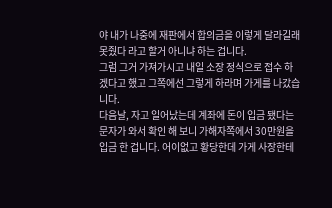야 내가 나중에 재판에서 합의금을 이렇게 달라길래 못줬다 라고 할거 아니냐 하는 겁니다.
그럼 그거 가져가시고 내일 소장 정식으로 접수 하겠다고 했고 그쪽에선 그렇게 하라며 가게를 나갔습니다.
다음날, 자고 일어났는데 계좌에 돈이 입금 됐다는 문자가 와서 확인 해 보니 가해자쪽에서 30만원을 입금 한 겁니다. 어이없고 황당한데 가게 사장한테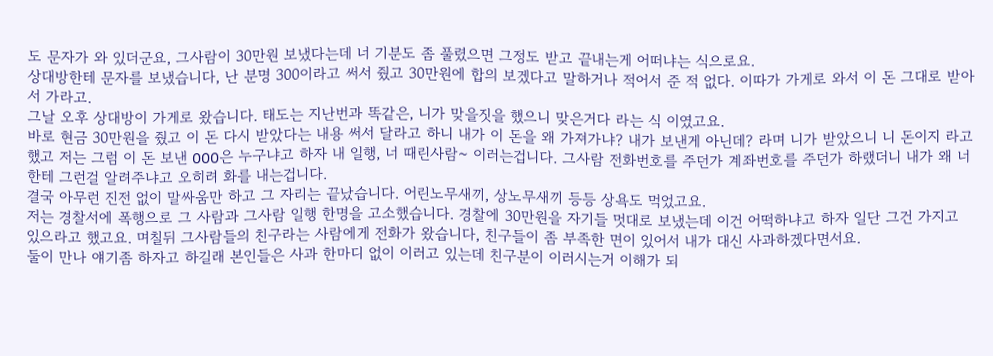도 문자가 와 있더군요, 그사람이 30만원 보냈다는데 너 기분도 좀 풀렸으면 그정도 받고 끝내는게 어떠냐는 식으로요.
상대방한테 문자를 보냈습니다, 난 분명 300이라고 써서 줬고 30만원에 합의 보겠다고 말하거나 적어서 준 적 없다. 이따가 가게로 와서 이 돈 그대로 받아서 가라고.
그날 오후 상대방이 가게로 왔습니다. 태도는 지난번과 똑같은, 니가 맞을짓을 했으니 맞은거다 라는 식 이였고요.
바로 현금 30만원을 줬고 이 돈 다시 받았다는 내용 써서 달라고 하니 내가 이 돈을 왜 가져가냐? 내가 보낸게 아닌데? 라며 니가 받았으니 니 돈이지 라고 했고 저는 그럼 이 돈 보낸 OOO은 누구냐고 하자 내 일행, 너 때린사람~ 이러는겁니다. 그사람 전화번호를 주던가 계좌번호를 주던가 하랬더니 내가 왜 너한테 그런걸 알려주냐고 오히려 화를 내는겁니다.
결국 아무런 진전 없이 말싸움만 하고 그 자리는 끝났습니다. 어린노무새끼, 상노무새끼 등등 상욕도 먹었고요.
저는 경찰서에 폭행으로 그 사람과 그사람 일행 한명을 고소했습니다. 경찰에 30만원을 자기들 멋대로 보냈는데 이건 어떡하냐고 하자 일단 그건 가지고 있으라고 했고요. 며칠뒤 그사람들의 친구라는 사람에게 전화가 왔습니다, 친구들이 좀 부족한 면이 있어서 내가 대신 사과하겠다면서요.
둘이 만나 얘기좀 하자고 하길래 본인들은 사과 한마디 없이 이러고 있는데 친구분이 이러시는거 이해가 되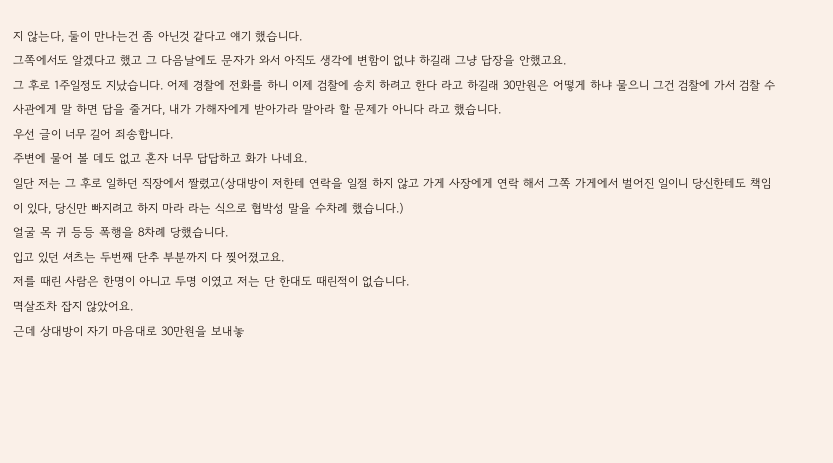지 않는다, 둘이 만나는건 좀 아닌것 같다고 얘기 했습니다.
그쪽에서도 알겠다고 했고 그 다음날에도 문자가 와서 아직도 생각에 변함이 없냐 하길래 그냥 답장을 안했고요.
그 후로 1주일정도 지났습니다. 어제 경찰에 전화를 하니 이제 검찰에 송치 하려고 한다 라고 하길래 30만원은 어떻게 하냐 물으니 그건 검찰에 가서 검찰 수사관에게 말 하면 답을 줄거다, 내가 가해자에게 받아가라 말아라 할 문제가 아니다 라고 했습니다.
우선 글이 너무 길어 죄송합니다.
주변에 물어 볼 데도 없고 혼자 너무 답답하고 화가 나네요.
일단 저는 그 후로 일하던 직장에서 짤렸고(상대방이 저한테 연락을 일절 하지 않고 가게 사장에게 연락 해서 그쪽 가게에서 벌어진 일이니 당신한테도 책임이 있다, 당신만 빠지려고 하지 마라 라는 식으로 협박성 말을 수차례 했습니다.)
얼굴 목 귀 등등 폭행을 8차례 당했습니다.
입고 있던 셔츠는 두번째 단추 부분까지 다 찢어졌고요.
저를 때린 사람은 한명이 아니고 두명 이였고 저는 단 한대도 때린적이 없습니다.
멱살조차 잡지 않았어요.
근데 상대방이 자기 마음대로 30만원을 보내놓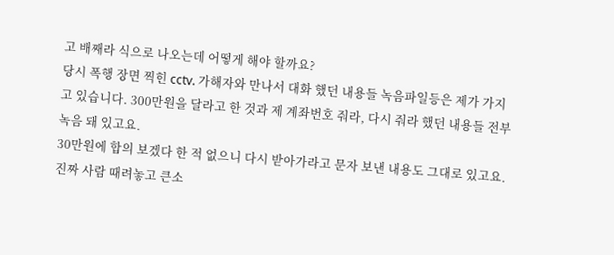고 배째라 식으로 나오는데 어떻게 해야 할까요?
당시 폭행 장면 찍힌 cctv. 가해자와 만나서 대화 했던 내용들 녹음파일등은 제가 가지고 있습니다. 300만원을 달라고 한 것과 제 계좌번호 줘라, 다시 줘라 했던 내용들 전부 녹음 돼 있고요.
30만원에 합의 보겠다 한 적 없으니 다시 받아가라고 문자 보낸 내용도 그대로 있고요.
진짜 사람 때려놓고 큰소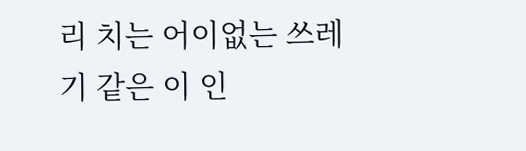리 치는 어이없는 쓰레기 같은 이 인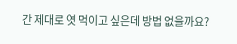간 제대로 엿 먹이고 싶은데 방법 없을까요?